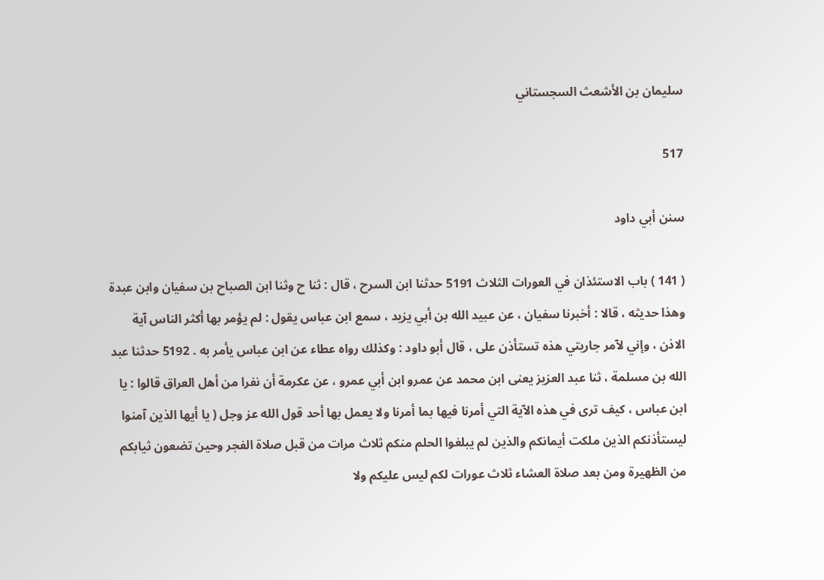سليمان بن الأشعث السجستاني

517

سنن أبي داود

( 141 ) باب الاستئذان في العورات الثلاث 5191 حدثنا ابن السرح ، قال : ثنا ح وثنا ابن الصباح بن سفيان وابن عبدة وهذا حديثه ، قالا : أخبرنا سفيان ، عن عبيد الله بن أبي يزيد ، سمع ابن عباس يقول : لم يؤمر بها أكثر الناس آية الاذن ، وإني لآمر جاريتي هذه تستأذن على ، قال أبو داود : وكذلك رواه عطاء عن ابن عباس يأمر به . 5192 حدثنا عبد الله بن مسلمة ، ثنا عبد العزيز يعنى ابن محمد عن عمرو ابن أبي عمرو ، عن عكرمة أن نفرا من أهل العراق قالوا : يا ابن عباس ، كيف ترى في هذه الآية التي أمرنا فيها بما أمرنا ولا يعمل بها أحد قول الله عز وجل ( يا أيها الذين آمنوا ليستأذنكم الذين ملكت أيمانكم والذين لم يبلغوا الحلم منكم ثلاث مرات من قبل صلاة الفجر وحين تضعون ثيابكم من الظهيرة ومن بعد صلاة العشاء ثلاث عورات لكم ليس عليكم ولا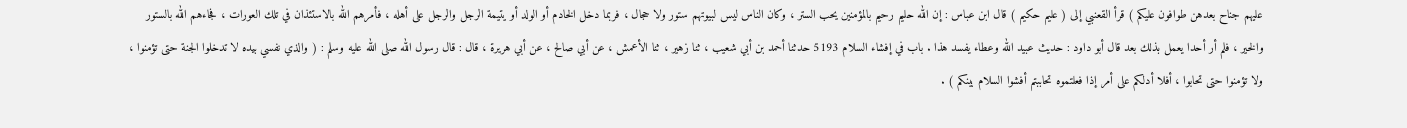عليهم جناح بعدهن طوافون عليكم ) قرأ القعنبي إلى ( عليم حكيم ) قال ابن عباس : إن الله حليم رحيم بالمؤمنين يحب الستر ، وكان الناس ليس لبيوتهم ستور ولا حجال ، فربما دخل الخادم أو الولد أو يتيمة الرجل والرجل على أهله ، فأمرهم الله بالاستئذان في تلك العورات ، فجاءهم الله بالستور والخير ، فلم أر أحدا يعمل بذلك بعد قال أبو داود : حديث عبيد الله وعطاء يفسد هذا . باب في إفشاء السلام 5193 حدثنا أحمد بن أبي شعيب ، ثنا زهير ، ثنا الأعمش ، عن أبي صالح ، عن أبي هريرة ، قال : قال رسول الله صلى الله عليه وسلم : ( والذي نفسي بيده لا تدخلوا الجنة حتى تؤمنوا ، ولا تؤمنوا حتى تحابوا ، أفلا أدلكم على أمر إذا فعلتموه تحاببتم أفشوا السلام بينكم ) .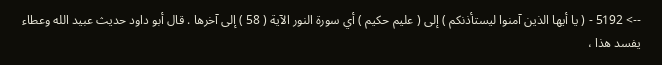--> 5192 - ( يا أيها الذين آمنوا ليستأذنكم ) إلى ( عليم حكيم ) أي سورة النور الآية ( 58 ) إلى آخرها . قال أبو داود حديث عبيد الله وعطاء يفسد هذا ،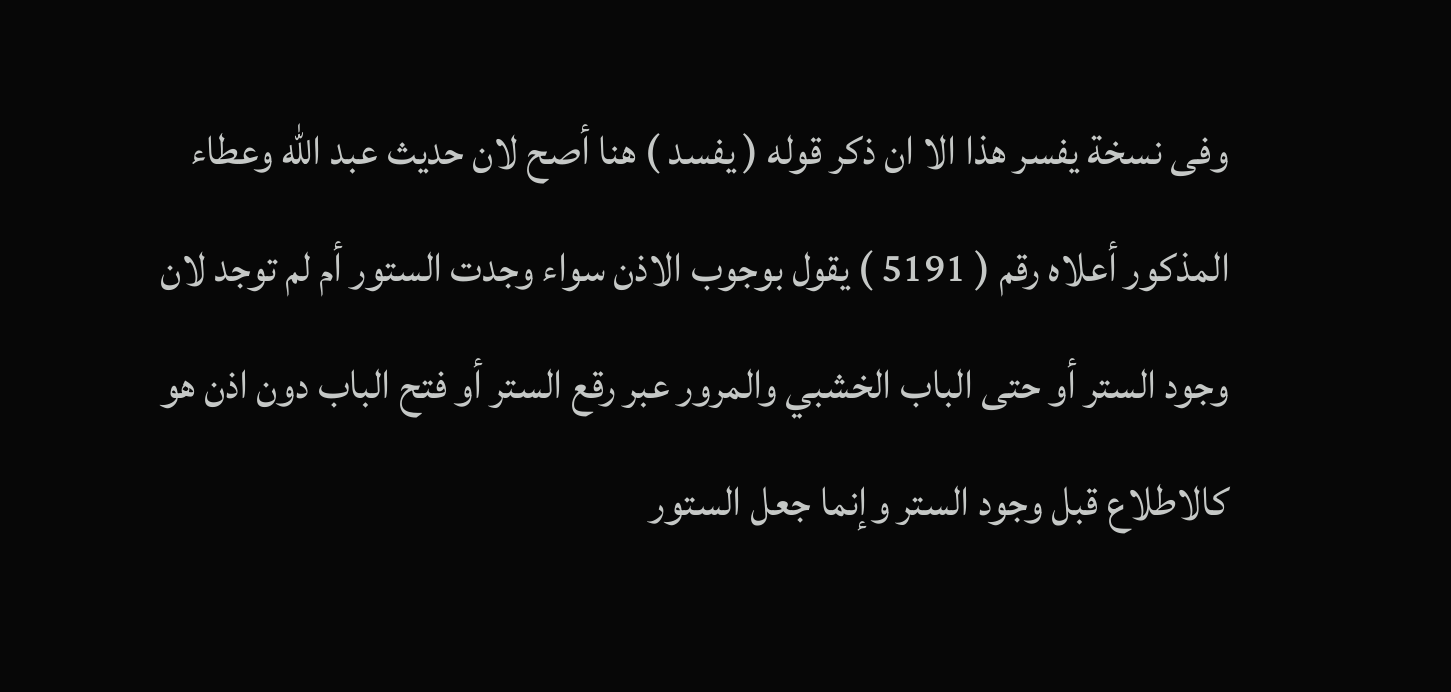وفى نسخة يفسر هذا الا ان ذكر قوله ( يفسد ) هنا أصح لان حديث عبد الله وعطاء المذكور أعلاه رقم ( 5191 ) يقول بوجوب الاذن سواء وجدت الستور أم لم توجد لان وجود الستر أو حتى الباب الخشبي والمرور عبر رقع الستر أو فتح الباب دون اذن هو كالاطلاع قبل وجود الستر وإنما جعل الستور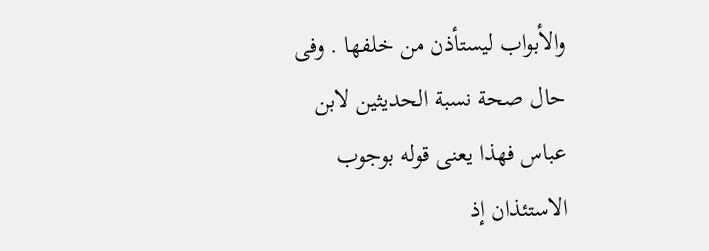والأبواب ليستأذن من خلفها . وفى حال صحة نسبة الحديثين لابن عباس فهذا يعنى قوله بوجوب الاستئذان إذ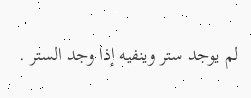لم يوجد ستر وينفيه إذا وجد الستر .